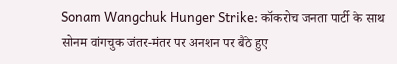Sonam Wangchuk Hunger Strike: कॉकरोच जनता पार्टी के साथ सोनम वांगचुक जंतर-मंतर पर अनशन पर बैठे हुए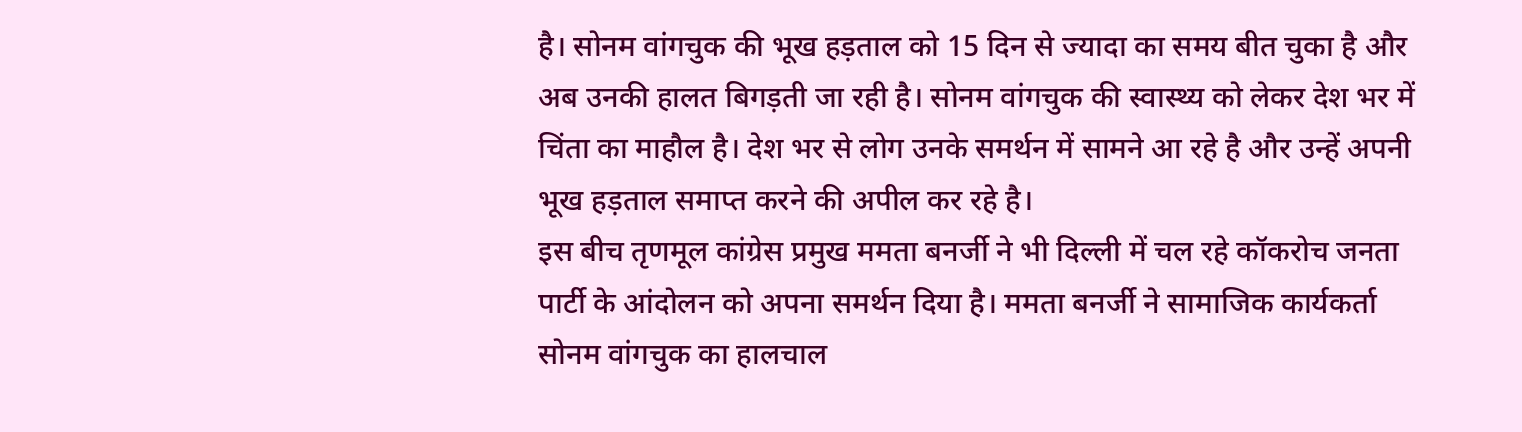है। सोनम वांगचुक की भूख हड़ताल को 15 दिन से ज्यादा का समय बीत चुका है और अब उनकी हालत बिगड़ती जा रही है। सोनम वांगचुक की स्वास्थ्य को लेकर देश भर में चिंता का माहौल है। देश भर से लोग उनके समर्थन में सामने आ रहे है और उन्हें अपनी भूख हड़ताल समाप्त करने की अपील कर रहे है।
इस बीच तृणमूल कांग्रेस प्रमुख ममता बनर्जी ने भी दिल्ली में चल रहे कॉकरोच जनता पार्टी के आंदोलन को अपना समर्थन दिया है। ममता बनर्जी ने सामाजिक कार्यकर्ता सोनम वांगचुक का हालचाल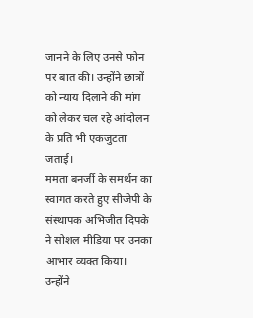जानने के लिए उनसे फोन पर बात की। उन्होंने छात्रों को न्याय दिलाने की मांग को लेकर चल रहे आंदोलन के प्रति भी एकजुटता जताई।
ममता बनर्जी के समर्थन का स्वागत करते हुए सीजेपी के संस्थापक अभिजीत दिपके ने सोशल मीडिया पर उनका आभार व्यक्त किया। उन्होंने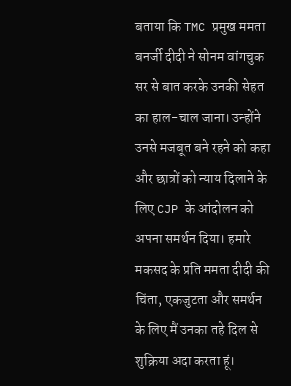बताया कि TMC प्रमुख ममता बनर्जी दीदी ने सोनम वांगचुक सर से बात करके उनकी सेहत का हाल-चाल जाना। उन्होंने उनसे मजबूत बने रहने को कहा और छात्रों को न्याय दिलाने के लिए CJP के आंदोलन को अपना समर्थन दिया। हमारे मकसद के प्रति ममता दीदी की चिंता, एकजुटता और समर्थन के लिए मैं उनका तहे दिल से शुक्रिया अदा करता हूं।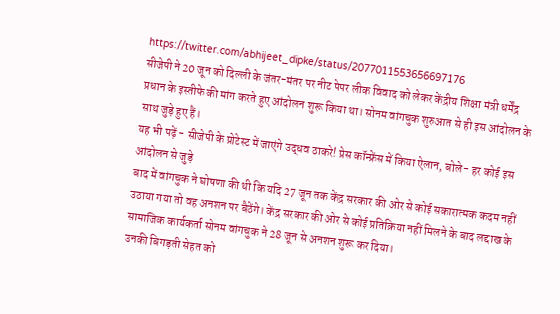https://twitter.com/abhijeet_dipke/status/2077011553656697176
सीजेपी ने 20 जून को दिल्ली के जंतर-मंतर पर नीट पेपर लीक विवाद को लेकर केंद्रीय शिक्षा मंत्री धर्मेंद्र प्रधान के इस्तीफे की मांग करते हुए आंदोलन शुरू किया था। सोनम वांगचुक शुरुआत से ही इस आंदोलन के साथ जुड़े हुए हैं।
यह भी पढ़ें - सीजेपी के प्रोटेस्ट में जाएंगे उद्धव ठाकरे! प्रेस कॉन्फ्रेंस में किया ऐलान, बोले- हर कोई इस आंदोलन से जुड़े
बाद में वांगचुक ने घोषणा की थी कि यदि 27 जून तक केंद्र सरकार की ओर से कोई सकारात्मक कदम नहीं उठाया गया तो वह अनशन पर बैठेंगे। केंद्र सरकार की ओर से कोई प्रतिक्रिया नहीं मिलने के बाद लद्दाख के सामाजिक कार्यकर्ता सोनम वांगचुक ने 28 जून से अनशन शुरू कर दिया।
उनकी बिगड़ती सेहत को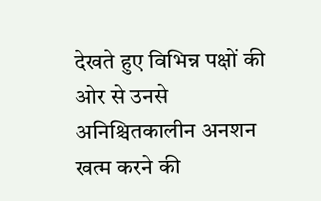देखते हुए विभिन्न पक्षों की ओर से उनसे अनिश्चितकालीन अनशन खत्म करने की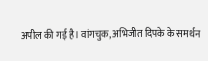अपील की गई है। वांगचुक, अभिजीत दिपके के समर्थन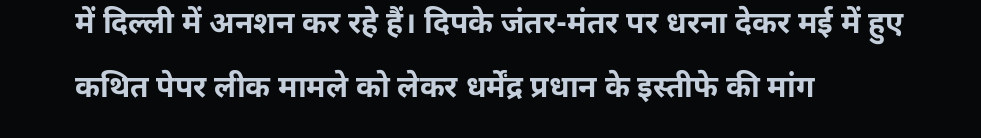में दिल्ली में अनशन कर रहे हैं। दिपके जंतर-मंतर पर धरना देकर मई में हुए कथित पेपर लीक मामले को लेकर धर्मेंद्र प्रधान के इस्तीफे की मांग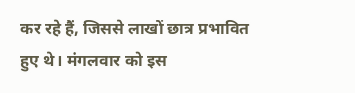कर रहे हैं, जिससे लाखों छात्र प्रभावित हुए थे। मंगलवार को इस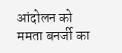आंदोलन को ममता बनर्जी का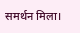समर्थन मिला।